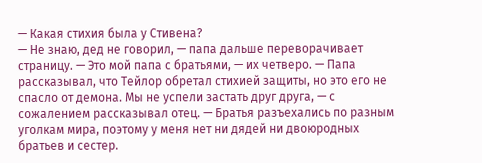— Какая стихия была у Стивена?
— Не знаю, дед не говорил, — папа дальше переворачивает страницу. — Это мой папа с братьями, — их четверо. — Папа рассказывал, что Тейлор обретал стихией защиты, но это его не спасло от демона. Мы не успели застать друг друга, — с сожалением рассказывал отец. — Братья разъехались по разным уголкам мира, поэтому у меня нет ни дядей ни двоюродных братьев и сестер.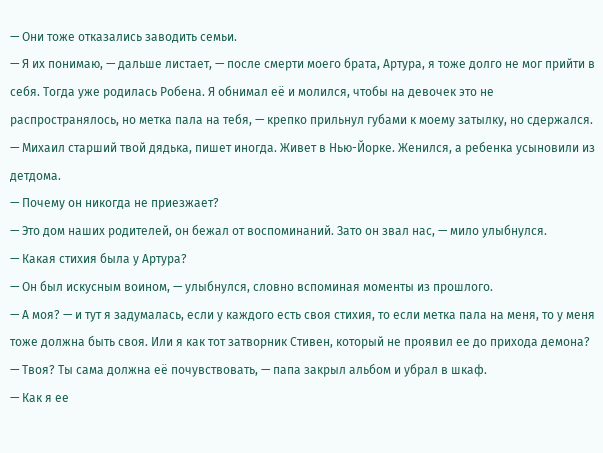— Они тоже отказались заводить семьи.
— Я их понимаю, — дальше листает, — после смерти моего брата, Артура, я тоже долго не мог прийти в себя. Тогда уже родилась Робена. Я обнимал её и молился, чтобы на девочек это не распространялось, но метка пала на тебя, — крепко прильнул губами к моему затылку, но сдержался. — Михаил старший твой дядька, пишет иногда. Живет в Нью-Йорке. Женился, а ребенка усыновили из детдома.
— Почему он никогда не приезжает?
— Это дом наших родителей, он бежал от воспоминаний. Зато он звал нас, — мило улыбнулся.
— Какая стихия была у Артура?
— Он был искусным воином, — улыбнулся, словно вспоминая моменты из прошлого.
— А моя? — и тут я задумалась, если у каждого есть своя стихия, то если метка пала на меня, то у меня тоже должна быть своя. Или я как тот затворник Стивен, который не проявил ее до прихода демона?
— Твоя? Ты сама должна её почувствовать, — папа закрыл альбом и убрал в шкаф.
— Как я ее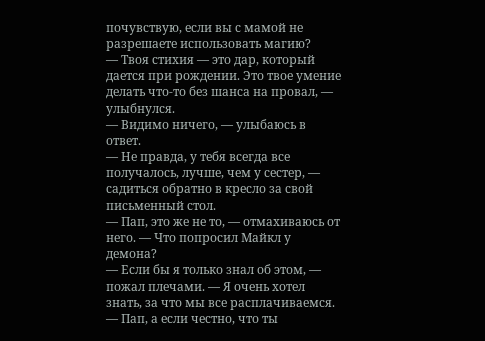почувствую, если вы с мамой не разрешаете использовать магию?
— Твоя стихия — это дар, который дается при рождении. Это твое умение делать что-то без шанса на провал, — улыбнулся.
— Видимо ничего, — улыбаюсь в ответ.
— Не правда, у тебя всегда все получалось, лучше, чем у сестер, — садиться обратно в кресло за свой письменный стол.
— Пап, это же не то, — отмахиваюсь от него. — Что попросил Майкл у демона?
— Если бы я только знал об этом, — пожал плечами. — Я очень хотел знать, за что мы все расплачиваемся.
— Пап, а если честно, что ты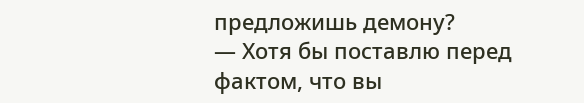предложишь демону?
— Хотя бы поставлю перед фактом, что вы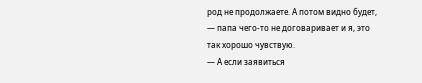род не продолжаете. А потом видно будет, — папа чего-то не договаривает и я, это так хорошо чувствую.
— А если заявиться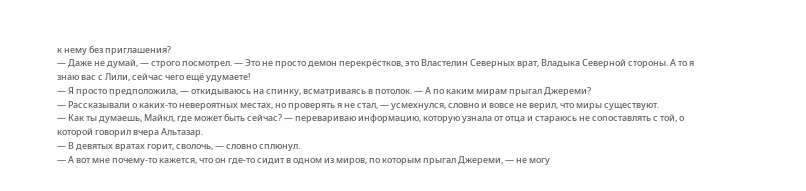к нему без приглашения?
— Даже не думай, — строго посмотрел. — Это не просто демон перекрёстков, это Властелин Северных врат, Владыка Северной стороны. А то я знаю вас с Лили, сейчас чего ещё удумаете!
— Я просто предположила, — откидываюсь на спинку, всматриваясь в потолок. — А по каким мирам прыгал Джереми?
— Рассказывали о каких-то невероятных местах, но проверять я не стал, — усмехнулся, словно и вовсе не верил, что миры существуют.
— Как ты думаешь, Майкл, где может быть сейчас? — перевариваю информацию, которую узнала от отца и стараюсь не сопоставлять с той, о которой говорил вчера Альтазар.
— В девятых вратах горит, сволочь, — словно сплюнул.
— А вот мне почему-то кажется, что он где-то сидит в одном из миров, по которым прыгал Джереми, — не могу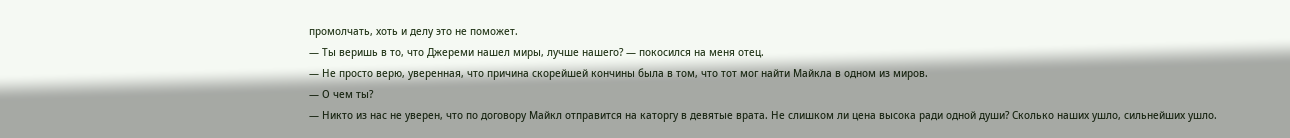промолчать, хоть и делу это не поможет.
— Ты веришь в то, что Джереми нашел миры, лучше нашего? — покосился на меня отец.
— Не просто верю, уверенная, что причина скорейшей кончины была в том, что тот мог найти Майкла в одном из миров.
— О чем ты?
— Никто из нас не уверен, что по договору Майкл отправится на каторгу в девятые врата. Не слишком ли цена высока ради одной души? Сколько наших ушло, сильнейших ушло.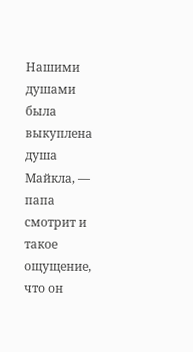Нашими душами была выкуплена душа Майкла, — папа смотрит и такое ощущение, что он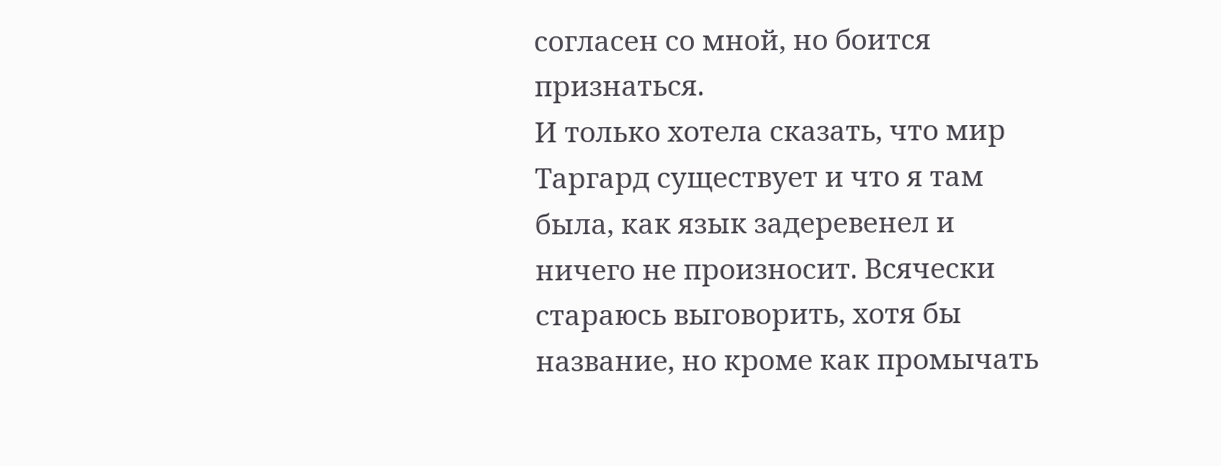согласен со мной, но боится признаться.
И только хотела сказать, что мир Таргард существует и что я там была, как язык задеревенел и ничего не произносит. Всячески стараюсь выговорить, хотя бы название, но кроме как промычать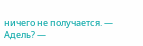ничего не получается. — Адель? —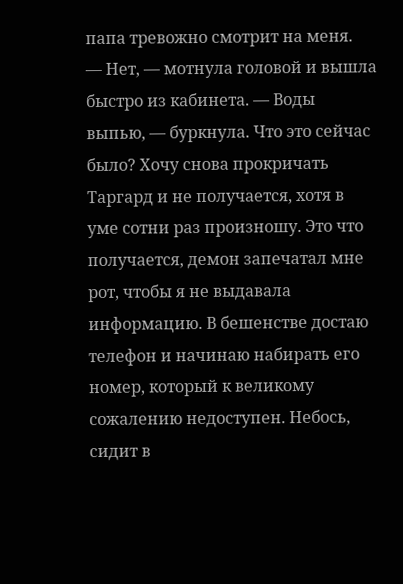папа тревожно смотрит на меня.
— Нет, — мотнула головой и вышла быстро из кабинета. — Воды выпью, — буркнула. Что это сейчас было? Хочу снова прокричать Таргард и не получается, хотя в уме сотни раз произношу. Это что получается, демон запечатал мне рот, чтобы я не выдавала информацию. В бешенстве достаю телефон и начинаю набирать его номер, который к великому сожалению недоступен. Небось, сидит в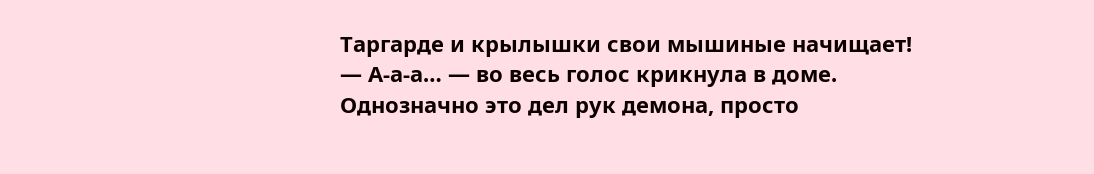Таргарде и крылышки свои мышиные начищает!
— А-а-а… — во весь голос крикнула в доме. Однозначно это дел рук демона, просто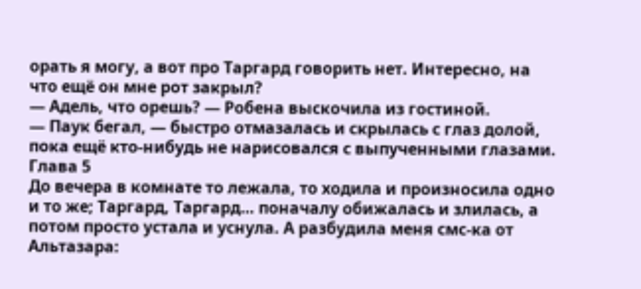орать я могу, а вот про Таргард говорить нет. Интересно, на что ещё он мне рот закрыл?
— Адель, что орешь? — Робена выскочила из гостиной.
— Паук бегал, — быстро отмазалась и скрылась с глаз долой, пока ещё кто-нибудь не нарисовался с выпученными глазами.
Глава 5
До вечера в комнате то лежала, то ходила и произносила одно и то же; Таргард, Таргард… поначалу обижалась и злилась, а потом просто устала и уснула. А разбудила меня смс-ка от Альтазара: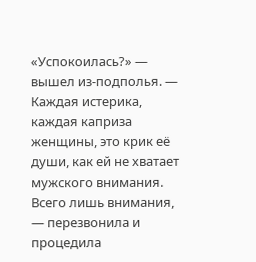«Успокоилась?» — вышел из-подполья. — Каждая истерика, каждая каприза женщины, это крик её души, как ей не хватает мужского внимания. Всего лишь внимания, — перезвонила и процедила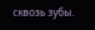сквозь зубы.